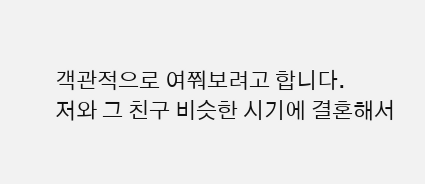객관적으로 여쭤보려고 합니다.
저와 그 친구 비슷한 시기에 결혼해서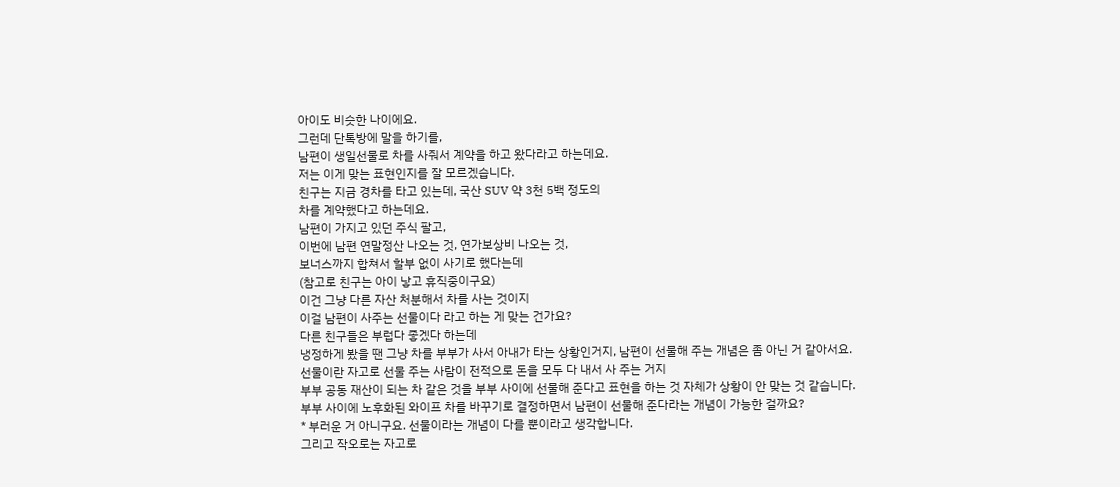아이도 비슷한 나이에요.
그런데 단톡방에 말을 하기를,
남편이 생일선물로 차를 사줘서 계약을 하고 왔다라고 하는데요.
저는 이게 맞는 표현인지를 잘 모르겠습니다.
친구는 지금 경차를 타고 있는데, 국산 SUV 약 3천 5백 정도의
차를 계약했다고 하는데요.
남편이 가지고 있던 주식 팔고,
이번에 남편 연말정산 나오는 것, 연가보상비 나오는 것,
보너스까지 합쳐서 할부 없이 사기로 했다는데
(참고로 친구는 아이 낳고 휴직중이구요)
이건 그냥 다른 자산 처분해서 차를 사는 것이지
이걸 남편이 사주는 선물이다 라고 하는 게 맞는 건가요?
다른 친구들은 부럽다 좋겠다 하는데
냉정하게 봤을 땐 그냥 차를 부부가 사서 아내가 타는 상황인거지, 남편이 선물해 주는 개념은 좀 아닌 거 같아서요.
선물이란 자고로 선물 주는 사람이 전적으로 돈을 모두 다 내서 사 주는 거지
부부 공동 재산이 되는 차 같은 것을 부부 사이에 선물해 준다고 표현을 하는 것 자체가 상황이 안 맞는 것 같습니다.
부부 사이에 노후화된 와이프 차를 바꾸기로 결정하면서 남편이 선물해 준다라는 개념이 가능한 걸까요?
* 부러운 거 아니구요. 선물이라는 개념이 다를 뿐이라고 생각합니다.
그리고 작오로는 자고로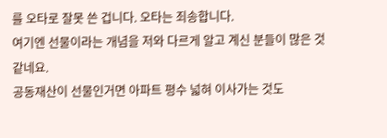를 오타로 잘못 쓴 겁니다. 오타는 죄송합니다.
여기엔 선물이라는 개념을 저와 다르게 알고 계신 분들이 많은 것 같네요.
공동재산이 선물인거면 아파트 평수 넓혀 이사가는 것도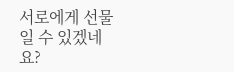서로에게 선물일 수 있겠네요?